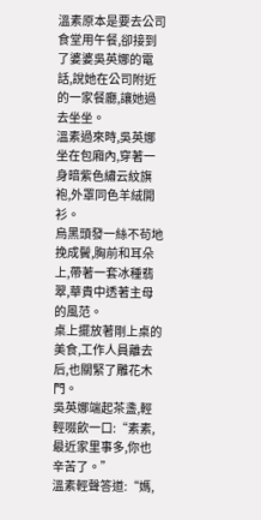溫素原本是要去公司食堂用午餐,卻接到了婆婆吳英娜的電話,說她在公司附近的一家餐廳,讓她過去坐坐。
溫素過來時,吳英娜坐在包廂內,穿著一身暗紫色繡云紋旗袍,外罩同色羊絨開衫。
烏黑頭發一絲不茍地挽成鬢,胸前和耳朵上,帶著一套冰種翡翠,華貴中透著主母的風范。
桌上擺放著剛上桌的美食,工作人員離去后,也關緊了雕花木門。
吳英娜端起茶盞,輕輕啜飲一口:“素素,最近家里事多,你也辛苦了。”
溫素輕聲答道:“媽,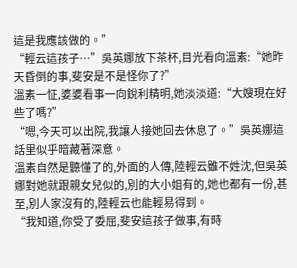這是我應該做的。”
“輕云這孩子…”吳英娜放下茶杯,目光看向溫素:“她昨天昏倒的事,斐安是不是怪你了?”
溫素一怔,婆婆看事一向銳利精明,她淡淡道:“大嫂現在好些了嗎?”
“嗯,今天可以出院,我讓人接她回去休息了。”吳英娜這話里似乎暗藏著深意。
溫素自然是聽懂了的,外面的人傳,陸輕云雖不姓沈,但吳英娜對她就跟親女兒似的,別的大小姐有的,她也都有一份,甚至,別人家沒有的,陸輕云也能輕易得到。
“我知道,你受了委屈,斐安這孩子做事,有時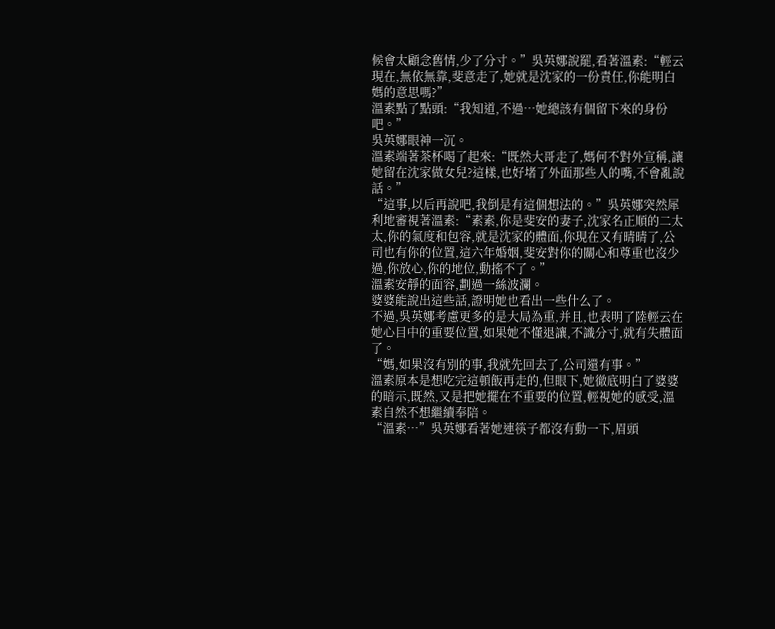候會太顧念舊情,少了分寸。”吳英娜說罷,看著溫素:“輕云現在,無依無靠,斐意走了,她就是沈家的一份責任,你能明白媽的意思嗎?”
溫素點了點頭:“我知道,不過…她總該有個留下來的身份吧。”
吳英娜眼神一沉。
溫素端著茶杯喝了起來:“既然大哥走了,媽何不對外宣稱,讓她留在沈家做女兒?這樣,也好堵了外面那些人的嘴,不會亂說話。”
“這事,以后再說吧,我倒是有這個想法的。”吳英娜突然犀利地審視著溫素:“素素,你是斐安的妻子,沈家名正順的二太太,你的氣度和包容,就是沈家的體面,你現在又有晴晴了,公司也有你的位置,這六年婚姻,斐安對你的關心和尊重也沒少過,你放心,你的地位,動搖不了。”
溫素安靜的面容,劃過一絲波瀾。
婆婆能說出這些話,證明她也看出一些什么了。
不過,吳英娜考慮更多的是大局為重,并且,也表明了陸輕云在她心目中的重要位置,如果她不懂退讓,不識分寸,就有失體面了。
“媽,如果沒有別的事,我就先回去了,公司還有事。”
溫素原本是想吃完這頓飯再走的,但眼下,她徹底明白了婆婆的暗示,既然,又是把她擺在不重要的位置,輕視她的感受,溫素自然不想繼續奉陪。
“溫素…”吳英娜看著她連筷子都沒有動一下,眉頭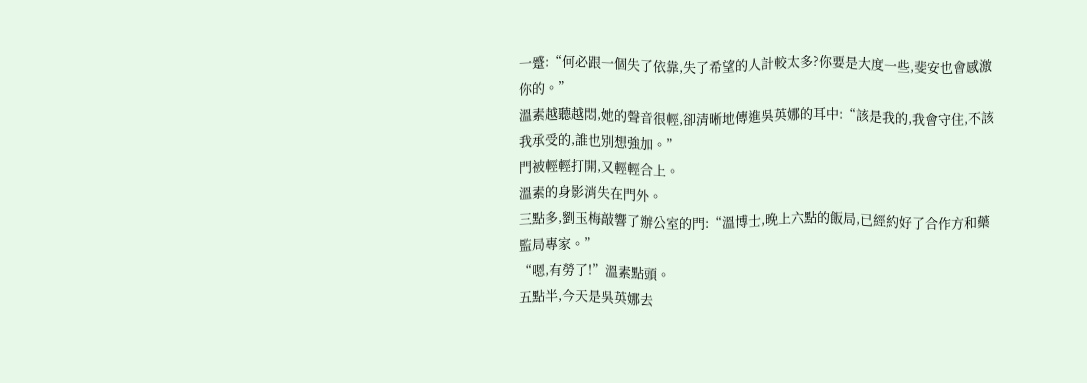一蹙:“何必跟一個失了依靠,失了希望的人計較太多?你要是大度一些,斐安也會感激你的。”
溫素越聽越悶,她的聲音很輕,卻清晰地傳進吳英娜的耳中:“該是我的,我會守住,不該我承受的,誰也別想強加。”
門被輕輕打開,又輕輕合上。
溫素的身影消失在門外。
三點多,劉玉梅敲響了辦公室的門:“溫博士,晚上六點的飯局,已經約好了合作方和藥監局專家。”
“嗯,有勞了!”溫素點頭。
五點半,今天是吳英娜去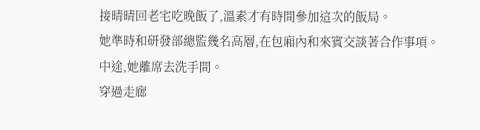接晴晴回老宅吃晚飯了,溫素才有時間參加這次的飯局。
她準時和研發部總監幾名高層,在包廂內和來賓交談著合作事項。
中途,她離席去洗手間。
穿過走廊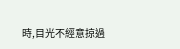時,目光不經意掠過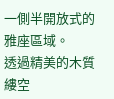一側半開放式的雅座區域。
透過精美的木質縷空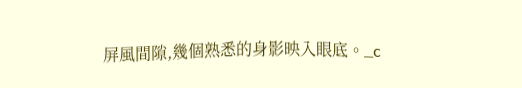屏風間隙,幾個熟悉的身影映入眼底。_c